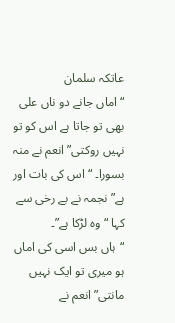عاتکہ سلمان
“اماں جانے دو ناں علی بھی تو جاتا ہے اس کو تو نہیں روکتی” انعم نے منہ بسورا۔ “اس کی بات اور ہے” نجمہ نے بے رخی سے کہا “وہ لڑکا ہے”۔
“ہاں بس اسی کی اماں ہو میری تو ایک نہیں مانتی” انعم نے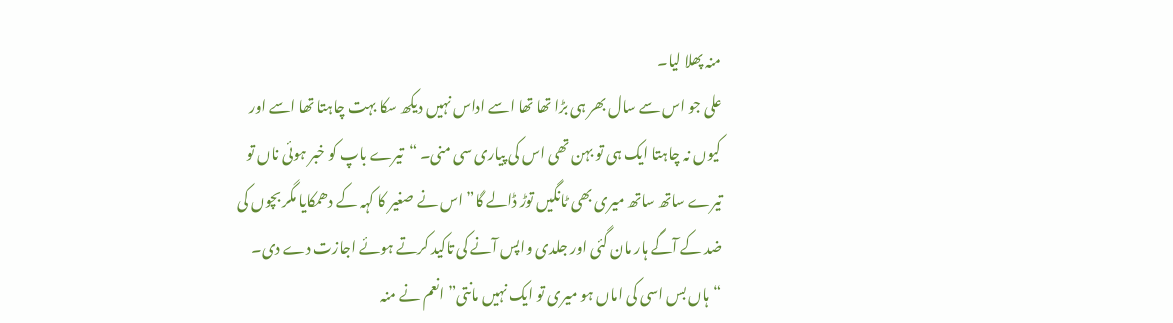منہ پھلا لیا۔
علی جو اس سے سال بھر ہی بڑا تھا تھا اسے اداس نہیں دیکھ سکا بہت چاہتا تھا اسے اور کیوں نہ چاہتا ایک ہی تو بہن تھی اس کی پیاری سی منی۔ “تیرے باپ کو خبر ہوئی ناں تو تیرے ساتھ ساتھ میری بھی ٹانگیں توڑ ڈالے گا” اس نے صغیر کا کہہ کے دھمکایا مگر بچوں کی ضد کے آگے ہار مان گئی اور جلدی واپس آنے کی تاکید کرتے ہوئے اجازت دے دی۔
“ہاں بس اسی کی اماں ہو میری تو ایک نہیں مانتی” انعم نے منہ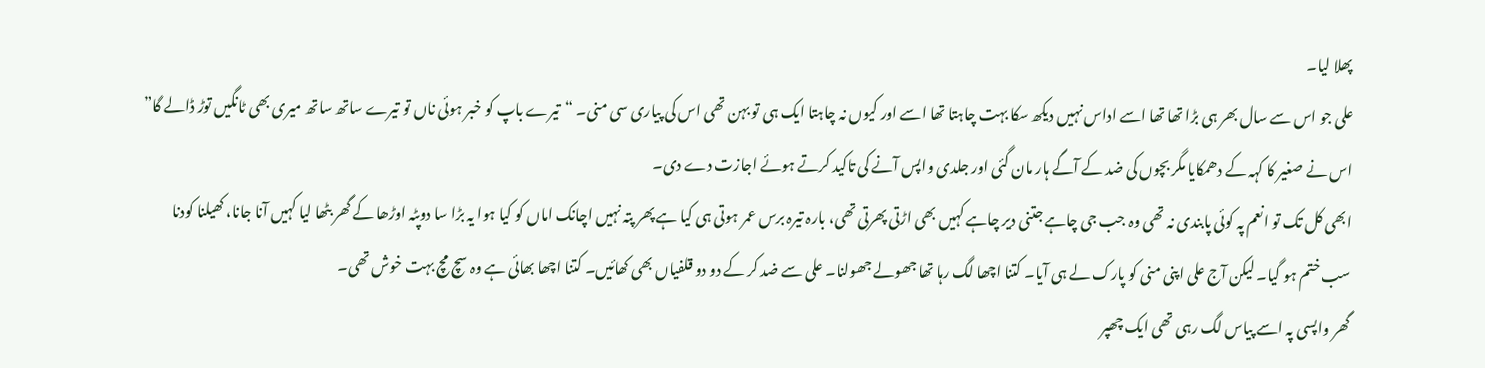پھلا لیا۔
علی جو اس سے سال بھر ہی بڑا تھا تھا اسے اداس نہیں دیکھ سکا بہت چاہتا تھا اسے اور کیوں نہ چاہتا ایک ہی تو بہن تھی اس کی پیاری سی منی۔ “تیرے باپ کو خبر ہوئی ناں تو تیرے ساتھ ساتھ میری بھی ٹانگیں توڑ ڈالے گا” اس نے صغیر کا کہہ کے دھمکایا مگر بچوں کی ضد کے آگے ہار مان گئی اور جلدی واپس آنے کی تاکید کرتے ہوئے اجازت دے دی۔
ابھی کل تک تو انعم پہ کوئی پابندی نہ تھی وہ جب جی چاہے جتنی دیر چاہے کہیں بھی اڑتی پھرتی تھی، بارہ تیرہ برس عمر ہوتی ہی کیا ہے پھر پتہ نہیں اچانک اماں کو کیا ہوا یہ بڑا سا دوپٹہ اوڑھا کے گھر بٹھا لیا کہیں آنا جانا، کھیلنا کودنا سب ختم ہو گیا۔ لیکن آج علی اپنی منی کو پارک لے ہی آیا۔ کتنا اچھا لگ رہا تھا جھولے جھولنا۔ علی سے ضد کر کے دو دو قلفیاں بھی کھائیں۔ کتنا اچھا بھائی ہے وہ سچ مچ بہت خوش تھی۔
گھر واپسی پہ اسے پیاس لگ رہی تھی ایک چھپر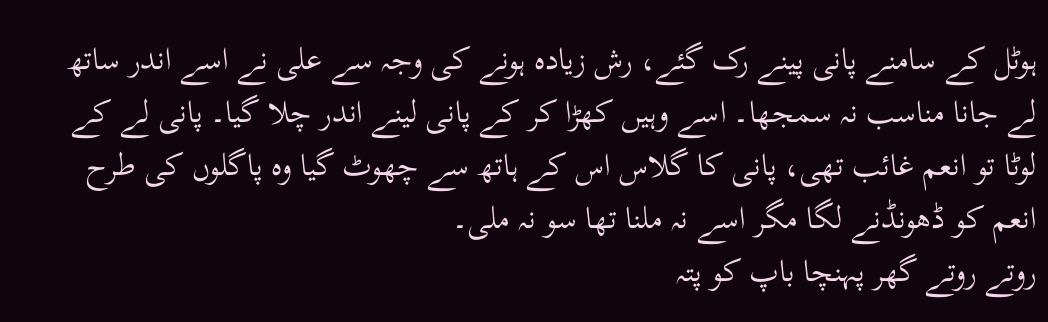ہوٹل کے سامنے پانی پینے رک گئے، رش زیادہ ہونے کی وجہ سے علی نے اسے اندر ساتھ لے جانا مناسب نہ سمجھا۔ اسے وہیں کھڑا کر کے پانی لینے اندر چلا گیا۔ پانی لے کے لوٹا تو انعم غائب تھی، پانی کا گلاس اس کے ہاتھ سے چھوٹ گیا وہ پاگلوں کی طرح انعم کو ڈھونڈنے لگا مگر اسے نہ ملنا تھا سو نہ ملی۔
روتے روتے گھر پہنچا باپ کو پتہ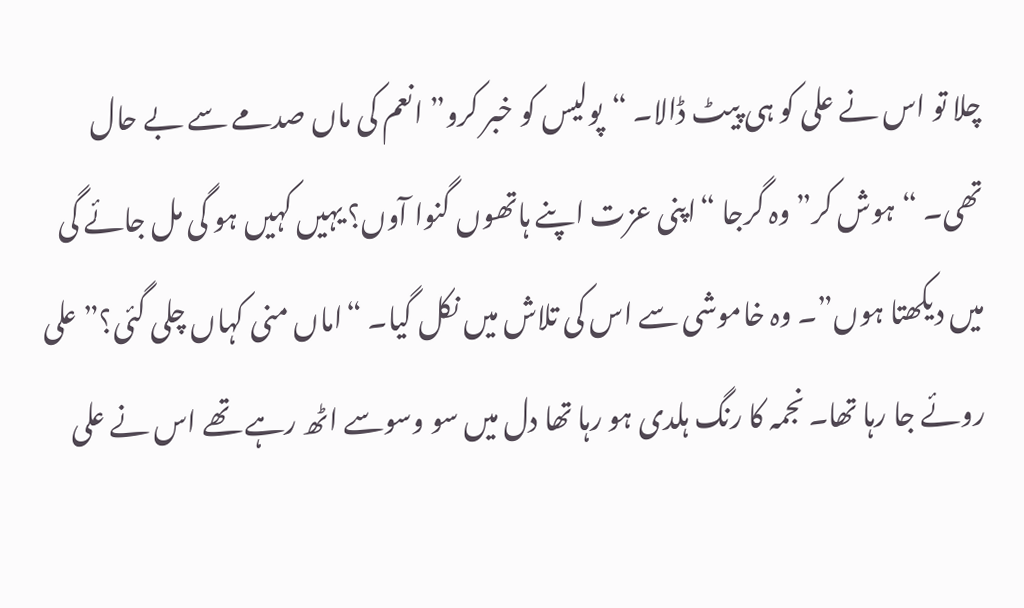چلا تو اس نے علی کو ہی پیٹ ڈالا۔ “پولیس کو خبر کرو” انعم کی ماں صدمے سے بے حال تھی۔ “ہوش کر” وہ گرجا “اپنی عزت اپنے ہاتھوں گنوا آوں؟ یہیں کہیں ہو گی مل جائے گی میں دیکھتا ہوں”۔ وہ خاموشی سے اس کی تلاش میں نکل گیا۔ “اماں منی کہاں چلی گئی؟” علی روئے جا رہا تھا۔ نجمہ کا رنگ ہلدی ہو رہا تھا دل میں سو وسوسے اٹھ رہے تھے اس نے علی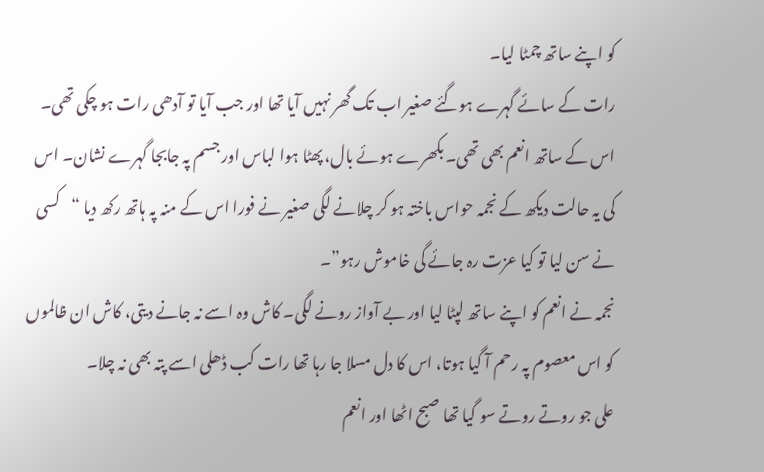کو اپنے ساتھ چمٹا لیا۔
رات کے سائے گہرے ہوگئے صغیر اب تک گھر نہیں آیا تھا اور جب آیا تو آدھی رات ہو چکی تھی۔ اس کے ساتھ انعم بھی تھی۔ بکھرے ہوئے بال، پھٹا ہوا لباس اور جسم پہ جابجا گہرے نشان۔ اس کی یہ حالت دیکھ کے نجمہ حواس باختہ ہو کر چلانے لگی صغیر نے فورا اس کے منہ پہ ہاتھ رکھ دیا “کسی نے سن لیا تو کیا عزت رہ جائے گی خاموش رہو”۔
نجمہ نے انعم کو اپنے ساتھ لپٹا لیا اور بے آواز رونے لگی۔ کاش وہ اسے نہ جانے دیتی، کاش ان ظالموں کو اس معصوم پہ رحم آ گیا ہوتا، اس کا دل مسلا جا رہا تھا رات کب ڈھلی اسے پتہ بھی نہ چلا۔
علی جو روتے روتے سو گیا تھا صبح اٹھا اور انعم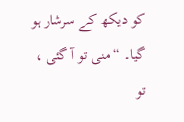کو دیکھ کے سرشار ہو گیا۔ “منی تو آ گئی ، تو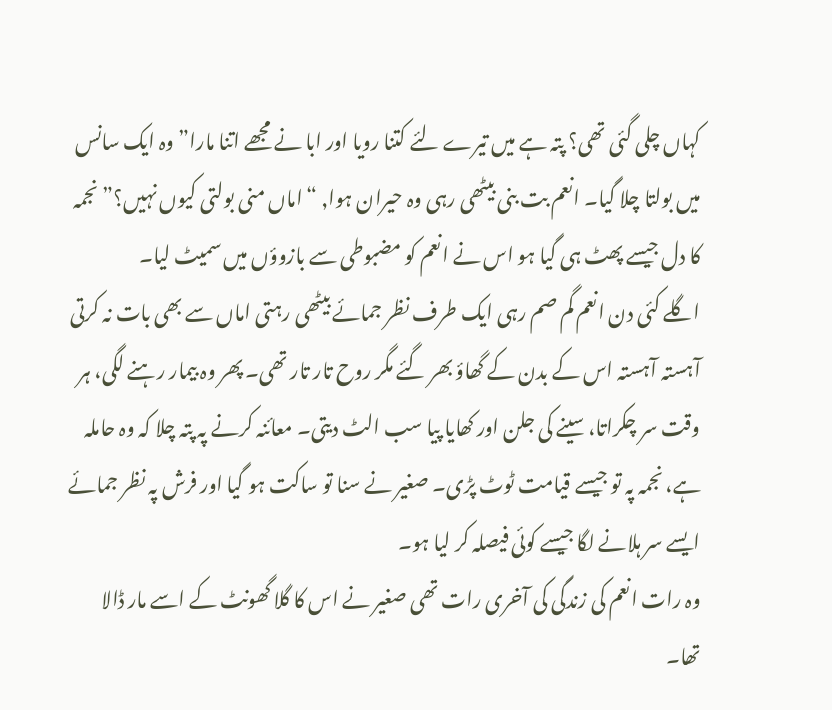کہاں چلی گئی تھی؟ پتہ ہے میں تیرے لئے کتنا رویا اور ابا نے مجھے اتنا مارا” وہ ایک سانس میں بولتا چلا گیا۔ انعم بت بنی بیٹھی رہی وہ حیران ہوا, “اماں منی بولتی کیوں نہیں؟” نجمہ کا دل جیسے پھٹ ہی گیا ہو اس نے انعم کو مضبوطی سے بازوؤں میں سمیٹ لیا۔
اگلے کئی دن انعم گم صم رہی ایک طرف نظر جمائے بیٹھی رہتی اماں سے بھی بات نہ کرتی آہستہ آہستہ اس کے بدن کے گھاؤ بھر گئے مگر روح تار تار تھی۔ پھر وہ بیمار رہنے لگی، ہر وقت سر چکراتا، سینے کی جلن اور کھایا پیا سب الٹ دیتی۔ معائنہ کرنے پہ پتہ چلا کہ وہ حاملہ ہے، نجمہ پہ تو جیسے قیامت ٹوٹ پڑی۔ صغیر نے سنا تو ساکت ہو گیا اور فرش پہ نظر جمائے ایسے سر ہلانے لگا جیسے کوئی فیصلہ کر لیا ہو۔
وہ رات انعم کی زندگی کی آخری رات تھی صغیر نے اس کا گلا گھونٹ کے اسے مار ڈالا تھا۔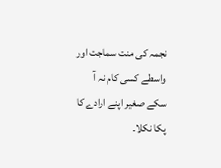نجمہ کی منت سماجت اور واسطے کسی کام نہ آ سکے صغیر اپنے ارادے کا پکا نکلا۔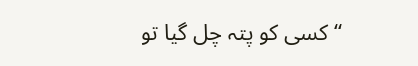“کسی کو پتہ چل گیا تو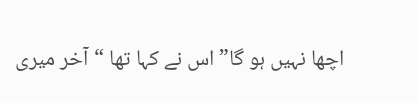اچھا نہیں ہو گا” اس نے کہا تھا “آخر میری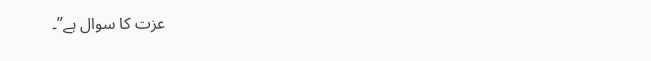عزت کا سوال ہے”۔